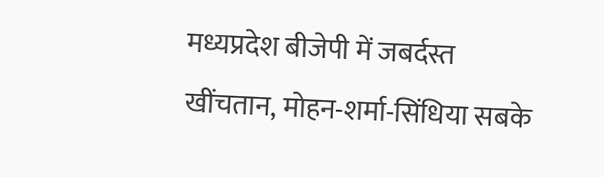मध्यप्रदेश बीजेपी में जबर्दस्त खींचतान, मोहन-शर्मा-सिंधिया सबके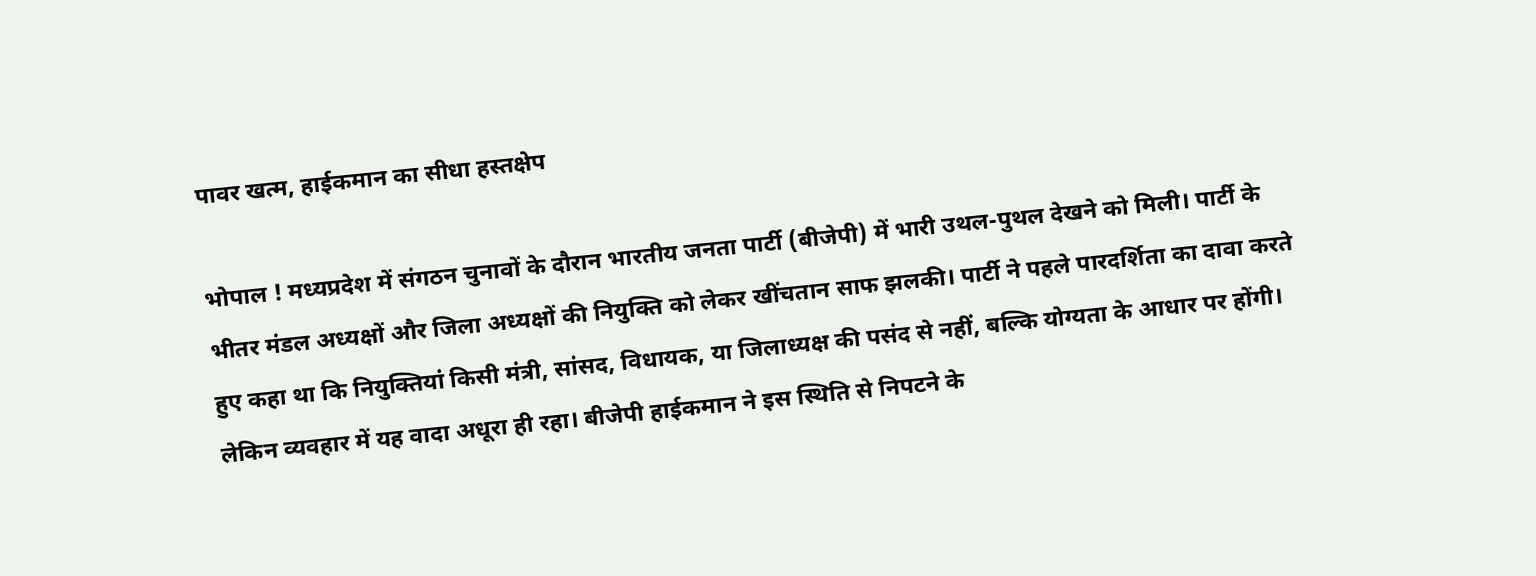पावर खत्म, हाईकमान का सीधा हस्तक्षेप

भोपाल ! मध्यप्रदेश में संगठन चुनावों के दौरान भारतीय जनता पार्टी (बीजेपी) में भारी उथल-पुथल देखने को मिली। पार्टी के भीतर मंडल अध्यक्षों और जिला अध्यक्षों की नियुक्ति को लेकर खींचतान साफ झलकी। पार्टी ने पहले पारदर्शिता का दावा करते हुए कहा था कि नियुक्तियां किसी मंत्री, सांसद, विधायक, या जिलाध्यक्ष की पसंद से नहीं, बल्कि योग्यता के आधार पर होंगी। लेकिन व्यवहार में यह वादा अधूरा ही रहा। बीजेपी हाईकमान ने इस स्थिति से निपटने के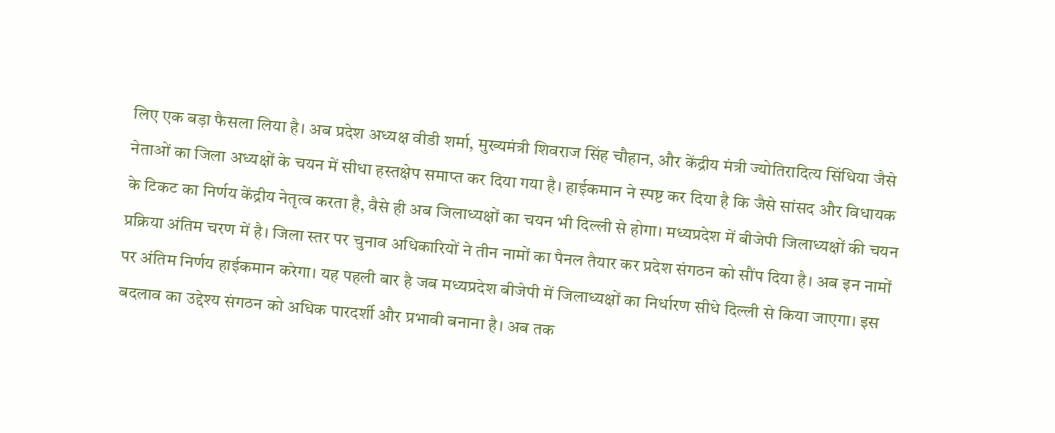लिए एक बड़ा फैसला लिया है। अब प्रदेश अध्यक्ष वीडी शर्मा, मुख्यमंत्री शिवराज सिंह चौहान, और केंद्रीय मंत्री ज्योतिरादित्य सिंधिया जैसे नेताओं का जिला अध्यक्षों के चयन में सीधा हस्तक्षेप समाप्त कर दिया गया है। हाईकमान ने स्पष्ट कर दिया है कि जैसे सांसद और विधायक के टिकट का निर्णय केंद्रीय नेतृत्व करता है, वैसे ही अब जिलाध्यक्षों का चयन भी दिल्ली से होगा। मध्यप्रदेश में बीजेपी जिलाध्यक्षों की चयन प्रक्रिया अंतिम चरण में है। जिला स्तर पर चुनाव अधिकारियों ने तीन नामों का पैनल तैयार कर प्रदेश संगठन को सौंप दिया है। अब इन नामों पर अंतिम निर्णय हाईकमान करेगा। यह पहली बार है जब मध्यप्रदेश बीजेपी में जिलाध्यक्षों का निर्धारण सीधे दिल्ली से किया जाएगा। इस बदलाव का उद्देश्य संगठन को अधिक पारदर्शी और प्रभावी बनाना है। अब तक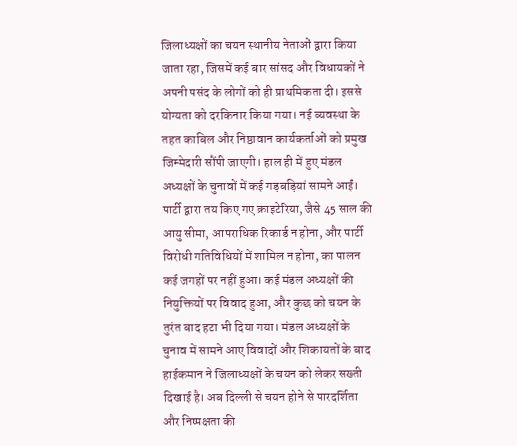जिलाध्यक्षों का चयन स्थानीय नेताओं द्वारा किया जाता रहा, जिसमें कई बार सांसद और विधायकों ने अपनी पसंद के लोगों को ही प्राथमिकता दी। इससे योग्यता को दरकिनार किया गया। नई व्यवस्था के तहत काबिल और निष्ठावान कार्यकर्ताओं को प्रमुख जिम्मेदारी सौंपी जाएगी। हाल ही में हुए मंडल अध्यक्षों के चुनावों में कई गड़बड़ियां सामने आईं। पार्टी द्वारा तय किए गए क्राइटेरिया, जैसे 45 साल की आयु सीमा, आपराधिक रिकार्ड न होना, और पार्टी विरोधी गतिविधियों में शामिल न होना, का पालन कई जगहों पर नहीं हुआ। कई मंडल अध्यक्षों की नियुक्तियों पर विवाद हुआ, और कुछ को चयन के तुरंत बाद हटा भी दिया गया। मंडल अध्यक्षों के चुनाव में सामने आए विवादों और शिकायतों के बाद हाईकमान ने जिलाध्यक्षों के चयन को लेकर सख्ती दिखाई है। अब दिल्ली से चयन होने से पारदर्शिता और निष्पक्षता की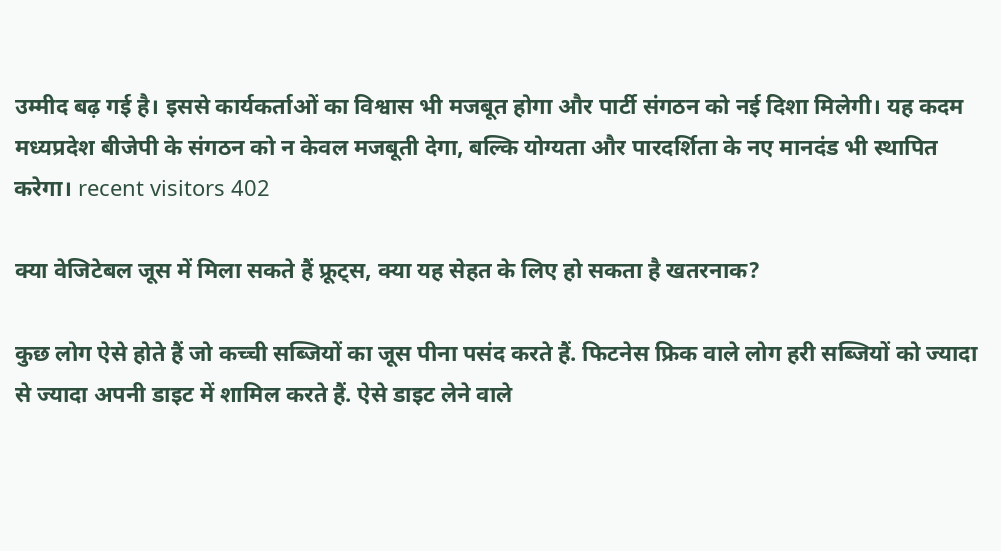उम्मीद बढ़ गई है। इससे कार्यकर्ताओं का विश्वास भी मजबूत होगा और पार्टी संगठन को नई दिशा मिलेगी। यह कदम मध्यप्रदेश बीजेपी के संगठन को न केवल मजबूती देगा, बल्कि योग्यता और पारदर्शिता के नए मानदंड भी स्थापित करेगा। recent visitors 402

क्या वेजिटेबल जूस में मिला सकते हैं फ्रूट्स, क्या यह सेहत के लिए हो सकता है खतरनाक?

कुछ लोग ऐसे होते हैं जो कच्ची सब्जियों का जूस पीना पसंद करते हैं. फिटनेस फ्रिक वाले लोग हरी सब्जियों को ज्यादा से ज्यादा अपनी डाइट में शामिल करते हैं. ऐसे डाइट लेने वाले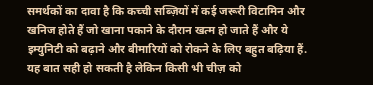समर्थकों का दावा है कि कच्ची सब्ज़ियों में कई जरूरी विटामिन और खनिज होते हैं जो खाना पकाने के दौरान खत्म हो जाते हैं और ये इम्युनिटी को बढ़ाने और बीमारियों को रोकने के लिए बहुत बढ़िया हैं. यह बात सही हो सकती है लेकिन किसी भी चीज़ को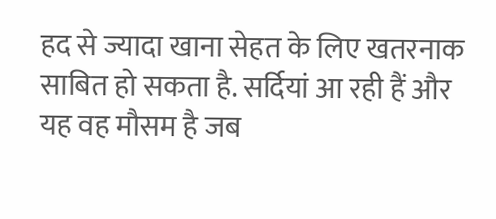हद से ज्यादा खाना सेहत के लिए खतरनाक साबित हो सकता है. सर्दियां आ रही हैं और यह वह मौसम है जब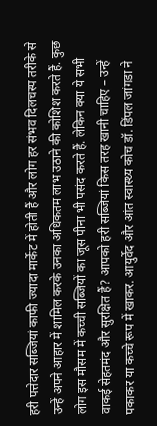हरी पत्तेदार सब्जियां काफी ज्यादा मार्केट में होती हैं और लोग हर संभव दिलचस्प तरीके से उन्हें अपने आहार में शामिल करके उनका अधिकतम लाभ उठाने की कोशिश करते हैं. कुछ लोग इस मौसम में कच्ची सब्जियों का जूस पीना भी पसंद करते हैं. लेकिन क्या ये सभी वाकई सेहतमंद और सुरक्षित हैं? आपको हरी सब्जियां किस तरह खानी चाहिए – उन्हें पकाकर या कच्चे रूप में खाकर. आयुर्वेद और आंत स्वास्थ्य कोच डॉ. डिंपल जांगडा ने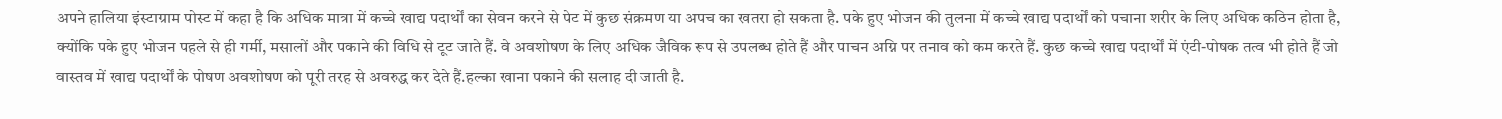अपने हालिया इंस्टाग्राम पोस्ट में कहा है कि अधिक मात्रा में कच्चे खाद्य पदार्थों का सेवन करने से पेट में कुछ संक्रमण या अपच का खतरा हो सकता है. पके हुए भोजन की तुलना में कच्चे खाद्य पदार्थों को पचाना शरीर के लिए अधिक कठिन होता है, क्योंकि पके हुए भोजन पहले से ही गर्मी, मसालों और पकाने की विधि से टूट जाते हैं. वे अवशोषण के लिए अधिक जैविक रूप से उपलब्ध होते हैं और पाचन अग्नि पर तनाव को कम करते हैं. कुछ कच्चे खाद्य पदार्थों में एंटी-पोषक तत्व भी होते हैं जो वास्तव में खाद्य पदार्थों के पोषण अवशोषण को पूरी तरह से अवरुद्ध कर देते हैं.हल्का खाना पकाने की सलाह दी जाती है.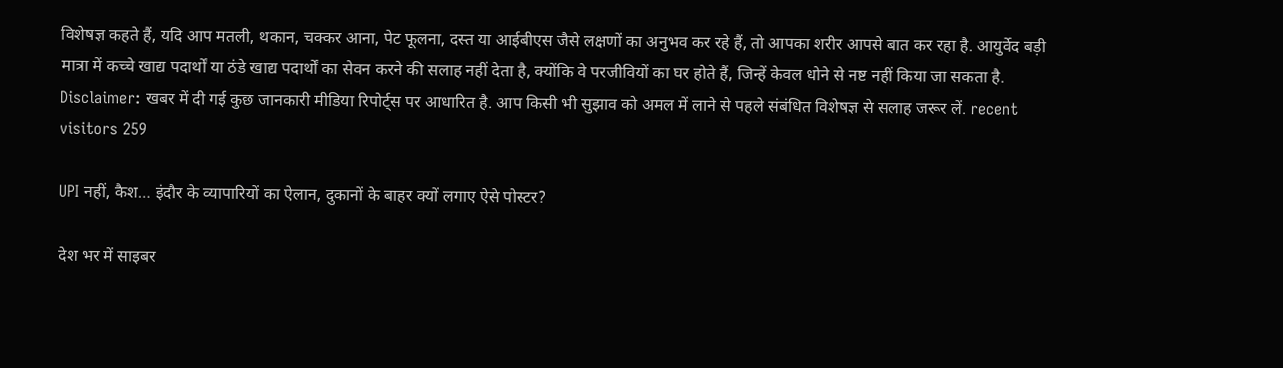विशेषज्ञ कहते हैं, यदि आप मतली, थकान, चक्कर आना, पेट फूलना, दस्त या आईबीएस जैसे लक्षणों का अनुभव कर रहे हैं, तो आपका शरीर आपसे बात कर रहा है. आयुर्वेद बड़ी मात्रा में कच्चे खाद्य पदार्थों या ठंडे खाद्य पदार्थों का सेवन करने की सलाह नहीं देता है, क्योंकि वे परजीवियों का घर होते हैं, जिन्हें केवल धोने से नष्ट नहीं किया जा सकता है. Disclaimer: खबर में दी गई कुछ जानकारी मीडिया रिपोर्ट्स पर आधारित है. आप किसी भी सुझाव को अमल में लाने से पहले संबंधित विशेषज्ञ से सलाह जरूर लें. recent visitors 259

UPI नहीं, कैश… इंदौर के व्यापारियों का ऐलान, दुकानों के बाहर क्यों लगाए ऐसे पोस्टर?

देश भर में साइबर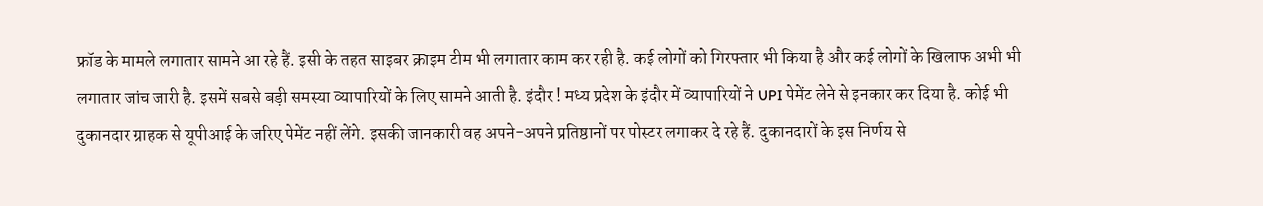फ्रॉड के मामले लगातार सामने आ रहे हैं. इसी के तहत साइबर क्राइम टीम भी लगातार काम कर रही है. कई लोगों को गिरफ्तार भी किया है और कई लोगों के खिलाफ अभी भी लगातार जांच जारी है. इसमें सबसे बड़ी समस्या व्यापारियों के लिए सामने आती है. इंदौर ! मध्य प्रदेश के इंदौर में व्यापारियों ने UPI पेमेंट लेने से इनकार कर दिया है. कोई भी दुकानदार ग्राहक से यूपीआई के जरिए पेमेंट नहीं लेंगे. इसकी जानकारी वह अपने-अपने प्रतिष्ठानों पर पोस्टर लगाकर दे रहे हैं. दुकानदारों के इस निर्णय से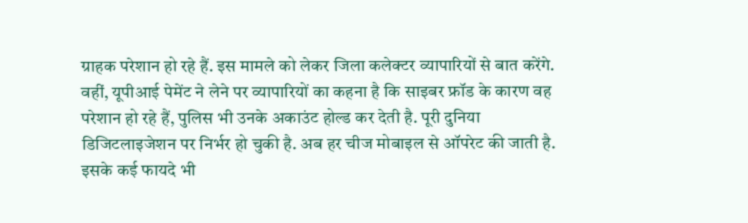ग्राहक परेशान हो रहे हैं. इस मामले को लेकर जिला कलेक्टर व्यापारियों से बात करेंगे. वहीं, यूपीआई पेमेंट ने लेने पर व्यापारियों का कहना है कि साइबर फ्रॉड के कारण वह परेशान हो रहे हैं, पुलिस भी उनके अकाउंट होल्ड कर देती है. पूरी दुनिया डिजिटलाइजेशन पर निर्भर हो चुकी है. अब हर चीज मोबाइल से ऑपरेट की जाती है. इसके कई फायदे भी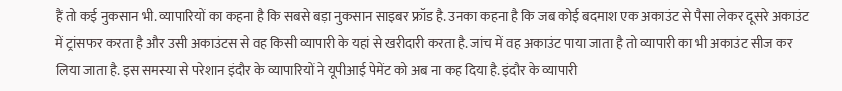हैं तो कई नुकसान भी. व्यापारियों का कहना है कि सबसे बड़ा नुकसान साइबर फ्रॉड है. उनका कहना है कि जब कोई बदमाश एक अकाउंट से पैसा लेकर दूसरे अकाउंट में ट्रांसफर करता है और उसी अकाउंटस से वह किसी व्यापारी के यहां से खरीदारी करता है. जांच में वह अकाउंट पाया जाता है तो व्यापारी का भी अकाउंट सीज कर लिया जाता है. इस समस्या से परेशान इंदौर के व्यापारियों ने यूपीआई पेमेंट को अब ना कह दिया है. इंदौर के व्यापारी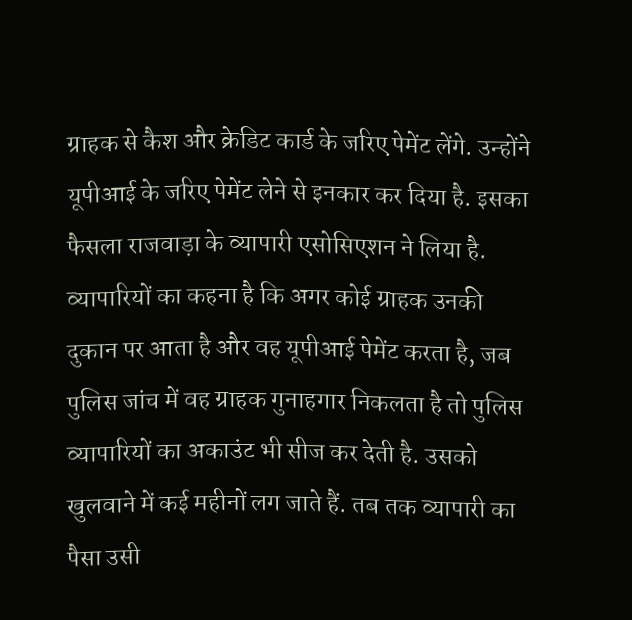ग्राहक से कैश और क्रेडिट कार्ड के जरिए पेमेंट लेंगे. उन्होंने यूपीआई के जरिए पेमेंट लेने से इनकार कर दिया है. इसका फैसला राजवाड़ा के व्यापारी एसोसिएशन ने लिया है. व्यापारियों का कहना है कि अगर कोई ग्राहक उनकी दुकान पर आता है और वह यूपीआई पेमेंट करता है, जब पुलिस जांच में वह ग्राहक गुनाहगार निकलता है तो पुलिस व्यापारियों का अकाउंट भी सीज कर देती है. उसको खुलवाने में कई महीनों लग जाते हैं. तब तक व्यापारी का पैसा उसी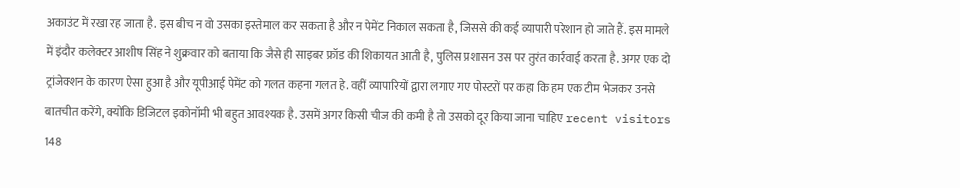अकाउंट में रखा रह जाता है. इस बीच न वो उसका इस्तेमाल कर सकता है और न पेमेंट निकाल सकता है, जिससे की कई व्यापारी परेशान हो जाते हैं. इस मामले में इंदौर कलेक्टर आशीष सिंह ने शुक्रवार को बताया कि जैसे ही साइबर फ्रॉड की शिकायत आती है, पुलिस प्रशासन उस पर तुरंत कार्रवाई करता है. अगर एक दो ट्रांजेक्शन के कारण ऐसा हुआ है और यूपीआई पेमेंट को गलत कहना गलत हे. वहीं व्यापारियों द्वारा लगाए गए पोस्टरों पर कहा कि हम एक टीम भेजकर उनसे बातचीत करेंगे, क्योंकि डिजिटल इकोनॉमी भी बहुत आवश्यक है. उसमें अगर किसी चीज की कमी है तो उसको दूर किया जाना चाहिए recent visitors 148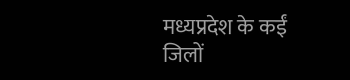मध्यप्रदेश के कईं जिलों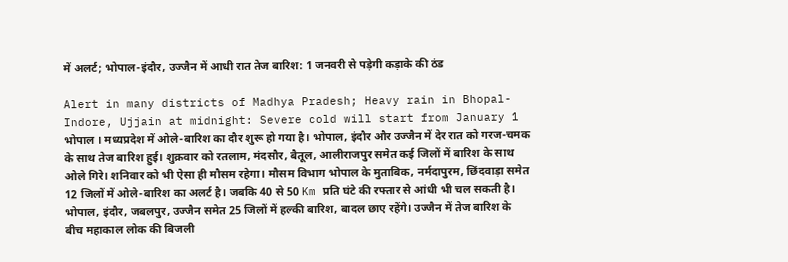में अलर्ट; भोपाल-इंदौर, उज्जैन में आधी रात तेज बारिश: 1 जनवरी से पड़ेगी कड़ाके की ठंड

Alert in many districts of Madhya Pradesh; Heavy rain in Bhopal-Indore, Ujjain at midnight: Severe cold will start from January 1 भोपाल । मध्यप्रदेश में ओले-बारिश का दौर शुरू हो गया है। भोपाल, इंदौर और उज्जैन में देर रात को गरज-चमक के साथ तेज बारिश हुई। शुक्रवार को रतलाम, मंदसौर, बैतूल, आलीराजपुर समेत कई जिलों में बारिश के साथ ओले गिरे। शनिवार को भी ऐसा ही मौसम रहेगा। मौसम विभाग भोपाल के मुताबिक, नर्मदापुरम, छिंदवाड़ा समेत 12 जिलों में ओले-बारिश का अलर्ट है। जबकि 40 से 50 Km प्रति घंटे की रफ्तार से आंधी भी चल सकती है। भोपाल, इंदौर, जबलपुर, उज्जैन समेत 25 जिलों में हल्की बारिश, बादल छाए रहेंगे। उज्जैन में तेज बारिश के बीच महाकाल लोक की बिजली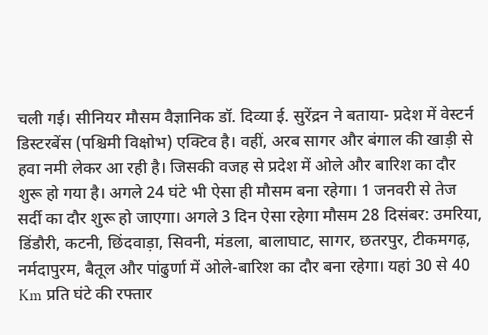चली गई। सीनियर मौसम वैज्ञानिक डॉ. दिव्या ई. सुरेंद्रन ने बताया- प्रदेश में वेस्टर्न डिस्टरबेंस (पश्चिमी विक्षोभ) एक्टिव है। वहीं, अरब सागर और बंगाल की खाड़ी से हवा नमी लेकर आ रही है। जिसकी वजह से प्रदेश में ओले और बारिश का दौर शुरू हो गया है। अगले 24 घंटे भी ऐसा ही मौसम बना रहेगा। 1 जनवरी से तेज सर्दी का दौर शुरू हो जाएगा। अगले 3 दिन ऐसा रहेगा मौसम 28 दिसंबर: उमरिया, डिंडौरी, कटनी, छिंदवाड़ा, सिवनी, मंडला, बालाघाट, सागर, छतरपुर, टीकमगढ़, नर्मदापुरम, बैतूल और पांढुर्णा में ओले-बारिश का दौर बना रहेगा। यहां 30 से 40 Km प्रति घंटे की रफ्तार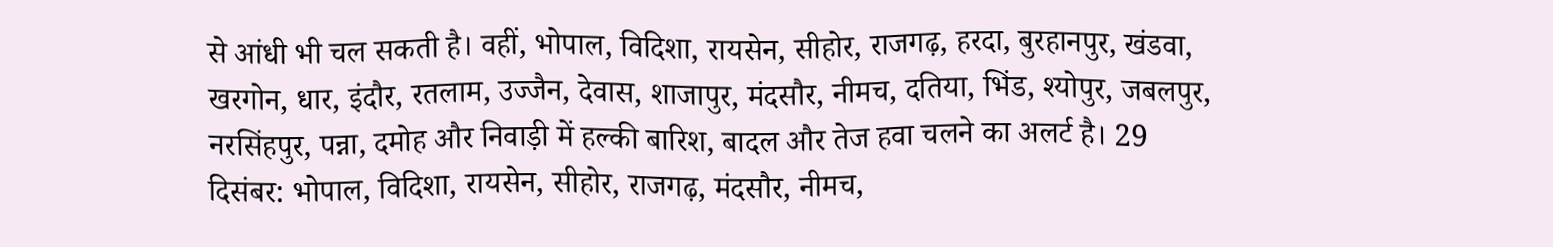से आंधी भी चल सकती है। वहीं, भोपाल, विदिशा, रायसेन, सीहोर, राजगढ़, हरदा, बुरहानपुर, खंडवा, खरगोन, धार, इंदौर, रतलाम, उज्जैन, देवास, शाजापुर, मंदसौर, नीमच, दतिया, भिंड, श्योपुर, जबलपुर, नरसिंहपुर, पन्ना, दमोह और निवाड़ी में हल्की बारिश, बादल और तेज हवा चलने का अलर्ट है। 29 दिसंबर: भोपाल, विदिशा, रायसेन, सीहोर, राजगढ़, मंदसौर, नीमच,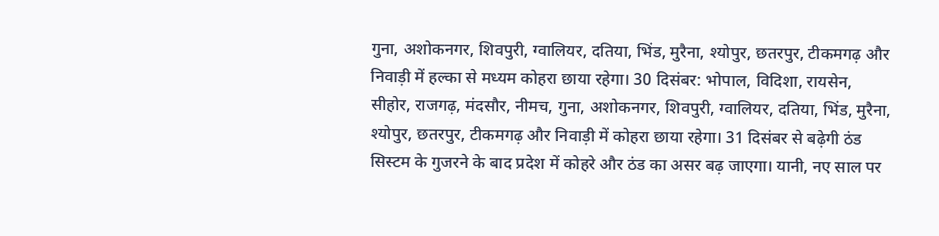गुना, अशोकनगर, शिवपुरी, ग्वालियर, दतिया, भिंड, मुरैना, श्योपुर, छतरपुर, टीकमगढ़ और निवाड़ी में हल्का से मध्यम कोहरा छाया रहेगा। 30 दिसंबर: भोपाल, विदिशा, रायसेन, सीहोर, राजगढ़, मंदसौर, नीमच, गुना, अशोकनगर, शिवपुरी, ग्वालियर, दतिया, भिंड, मुरैना, श्योपुर, छतरपुर, टीकमगढ़ और निवाड़ी में कोहरा छाया रहेगा। 31 दिसंबर से बढ़ेगी ठंड सिस्टम के गुजरने के बाद प्रदेश में कोहरे और ठंड का असर बढ़ जाएगा। यानी, नए साल पर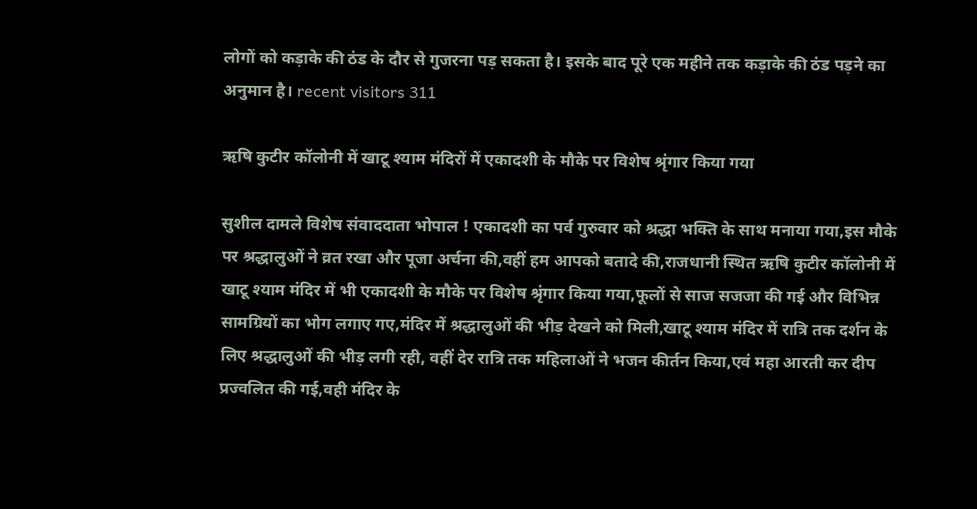लोगों को कड़ाके की ठंड के दौर से गुजरना पड़ सकता है। इसके बाद पूरे एक महीने तक कड़ाके की ठंड पड़ने का अनुमान है। recent visitors 311

ऋषि कुटीर कॉलोनी में खाटू श्याम मंदिरों में एकादशी के मौके पर विशेष श्रृंगार किया गया

सुशील दामले विशेष संवाददाता भोपाल ! एकादशी का पर्व गुरुवार को श्रद्धा भक्ति के साथ मनाया गया,इस मौके पर श्रद्धालुओं ने व्रत रखा और पूजा अर्चना की,वहीं हम आपको बतादे की,राजधानी स्थित ऋषि कुटीर कॉलोनी में खाटू श्याम मंदिर में भी एकादशी के मौके पर विशेष श्रृंगार किया गया,फूलों से साज सजजा की गई और विभिन्न सामग्रियों का भोग लगाए गए,मंदिर में श्रद्धालुओं की भीड़ देखने को मिली,खाटू श्याम मंदिर में रात्रि तक दर्शन के लिए श्रद्धालुओं की भीड़ लगी रही, वहीं देर रात्रि तक महिलाओं ने भजन कीर्तन किया,एवं महा आरती कर दीप प्रज्वलित की गई,वही मंदिर के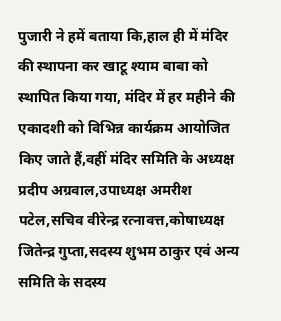पुजारी ने हमें बताया कि,हाल ही में मंदिर की स्थापना कर खाटू श्याम बाबा को स्थापित किया गया, मंदिर में हर महीने की एकादशी को विभिन्न कार्यक्रम आयोजित किए जाते हैं,वहीं मंदिर समिति के अध्यक्ष प्रदीप अग्रवाल,उपाध्यक्ष अमरीश पटेल,सचिव वीरेन्द्र रत्नावत्त,कोषाध्यक्ष जितेन्द्र गुप्ता,सदस्य शुभम ठाकुर एवं अन्य समिति के सदस्य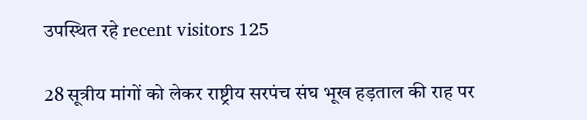उपस्थित रहे recent visitors 125

28 सूत्रीय मांगों को लेकर राष्ट्रीय सरपंच संघ भूख हड़ताल की राह पर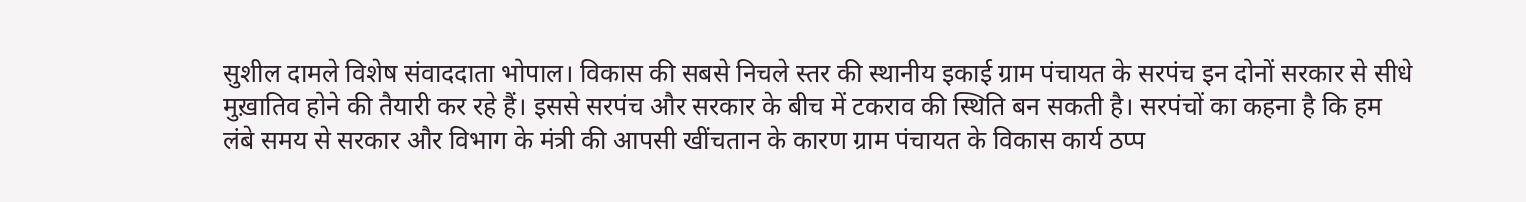सुशील दामले विशेष संवाददाता भोपाल। विकास की सबसे निचले स्तर की स्थानीय इकाई ग्राम पंचायत के सरपंच इन दोनों सरकार से सीधे मुख़ातिव होने की तैयारी कर रहे हैं। इससे सरपंच और सरकार के बीच में टकराव की स्थिति बन सकती है। सरपंचों का कहना है कि हम लंबे समय से सरकार और विभाग के मंत्री की आपसी खींचतान के कारण ग्राम पंचायत के विकास कार्य ठप्प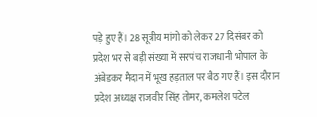पड़े हुए हैं। 28 सूत्रीय मांगो को लेकर 27 दिसंबर को प्रदेश भर से बड़ी संख्या में सरपंच राजधानी भोपाल के अंबेडकर मैदान में भूख हड़ताल पर बैठ गए हैं। इस दौरान प्रदेश अध्यक्ष राजवीर सिंह तोमर, कमलेश पटेल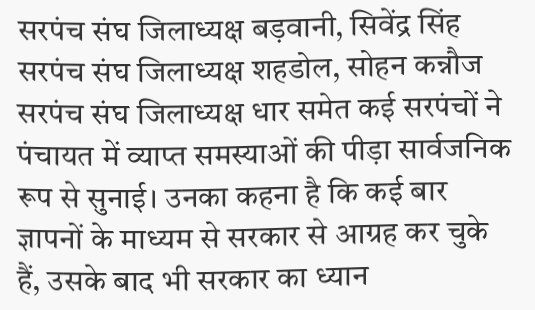सरपंच संघ जिलाध्यक्ष बड़वानी, सिवेंद्र सिंह सरपंच संघ जिलाध्यक्ष शहडोल, सोहन कन्नौज सरपंच संघ जिलाध्यक्ष धार समेत कई सरपंचों ने पंचायत में व्याप्त समस्याओं की पीड़ा सार्वजनिक रूप से सुनाई। उनका कहना है कि कई बार ज्ञापनों के माध्यम से सरकार से आग्रह कर चुके हैं, उसके बाद भी सरकार का ध्यान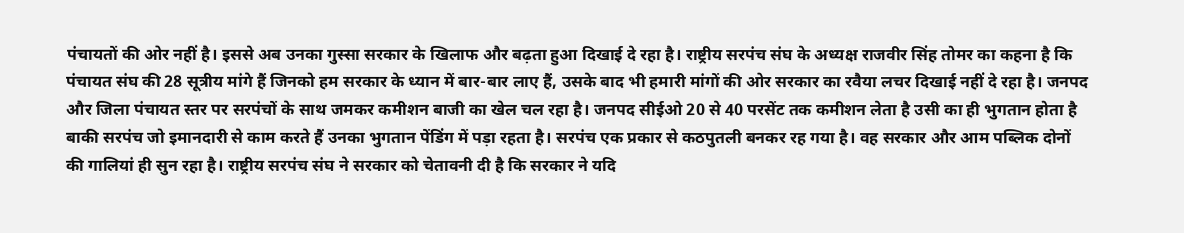पंचायतों की ओर नहीं है। इससे अब उनका गुस्सा सरकार के खिलाफ और बढ़ता हुआ दिखाई दे रहा है। राष्ट्रीय सरपंच संघ के अध्यक्ष राजवीर सिंह तोमर का कहना है कि पंचायत संघ की 28 सूत्रीय मांगे हैं जिनको हम सरकार के ध्यान में बार-बार लाए हैं, उसके बाद भी हमारी मांगों की ओर सरकार का रवैया लचर दिखाई नहीं दे रहा है। जनपद और जिला पंचायत स्तर पर सरपंचों के साथ जमकर कमीशन बाजी का खेल चल रहा है। जनपद सीईओ 20 से 40 परसेंट तक कमीशन लेता है उसी का ही भुगतान होता है बाकी सरपंच जो इमानदारी से काम करते हैं उनका भुगतान पेंडिंग में पड़ा रहता है। सरपंच एक प्रकार से कठपुतली बनकर रह गया है। वह सरकार और आम पब्लिक दोनों की गालियां ही सुन रहा है। राष्ट्रीय सरपंच संघ ने सरकार को चेतावनी दी है कि सरकार ने यदि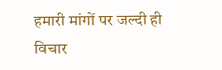हमारी मांगों पर जल्दी ही विचार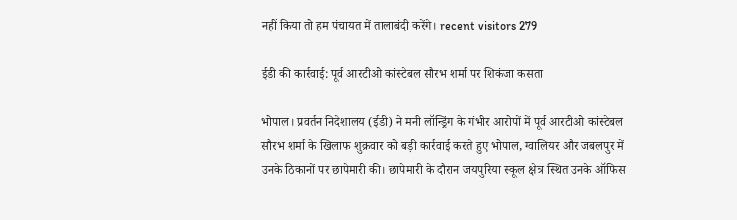नहीं किया तो हम पंचायत में तालाबंदी करेंगे। recent visitors 279

ईडी की कार्रवाई: पूर्व आरटीओ कांस्टेबल सौरभ शर्मा पर शिकंजा कसता

भोपाल। प्रवर्तन निदेशालय (ईडी) ने मनी लॉन्ड्रिंग के गंभीर आरोपों में पूर्व आरटीओ कांस्टेबल सौरभ शर्मा के खिलाफ शुक्रवार को बड़ी कार्रवाई करते हुए भोपाल, ग्वालियर और जबलपुर में उनके ठिकानों पर छापेमारी की। छापेमारी के दौरान जयपुरिया स्कूल क्षेत्र स्थित उनके ऑफिस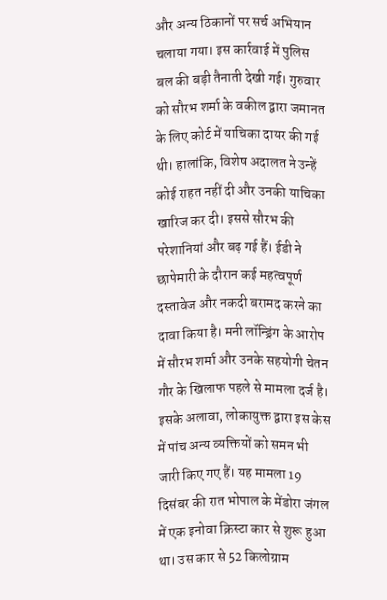और अन्य ठिकानों पर सर्च अभियान चलाया गया। इस कार्रवाई में पुलिस बल की बड़ी तैनाती देखी गई। गुरुवार को सौरभ शर्मा के वकील द्वारा जमानत के लिए कोर्ट में याचिका दायर की गई थी। हालांकि, विशेष अदालत ने उन्हें कोई राहत नहीं दी और उनकी याचिका खारिज कर दी। इससे सौरभ की परेशानियां और बढ़ गई हैं। ईडी ने छापेमारी के दौरान कई महत्वपूर्ण दस्तावेज और नकदी बरामद करने का दावा किया है। मनी लॉन्ड्रिंग के आरोप में सौरभ शर्मा और उनके सहयोगी चेतन गौर के खिलाफ पहले से मामला दर्ज है। इसके अलावा, लोकायुक्त द्वारा इस केस में पांच अन्य व्यक्तियों को समन भी जारी किए गए हैं। यह मामला 19 दिसंबर की रात भोपाल के मेंडोरा जंगल में एक इनोवा क्रिस्टा कार से शुरू हुआ था। उस कार से 52 किलोग्राम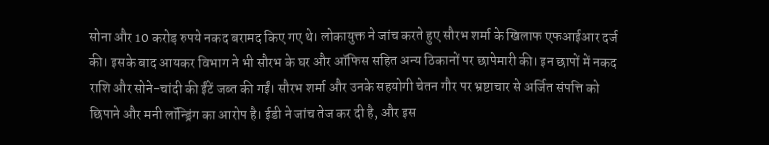सोना और 10 करोड़ रुपये नकद बरामद किए गए थे। लोकायुक्त ने जांच करते हुए सौरभ शर्मा के खिलाफ एफआईआर दर्ज की। इसके बाद आयकर विभाग ने भी सौरभ के घर और ऑफिस सहित अन्य ठिकानों पर छापेमारी की। इन छापों में नकद राशि और सोने-चांदी की ईंटें जब्त की गईं। सौरभ शर्मा और उनके सहयोगी चेतन गौर पर भ्रष्टाचार से अर्जित संपत्ति को छिपाने और मनी लॉन्ड्रिंग का आरोप है। ईडी ने जांच तेज कर दी है, और इस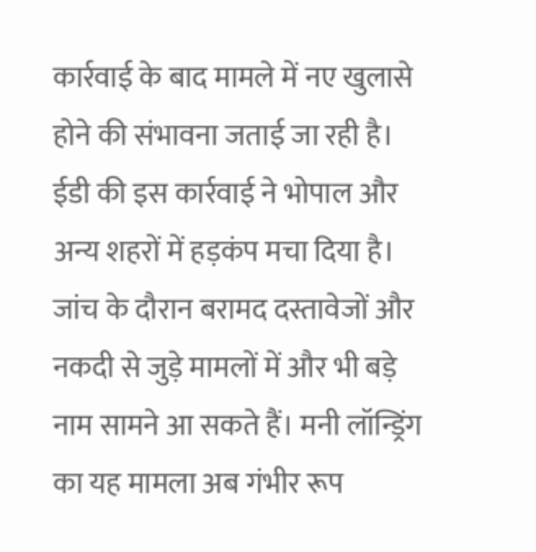कार्रवाई के बाद मामले में नए खुलासे होने की संभावना जताई जा रही है। ईडी की इस कार्रवाई ने भोपाल और अन्य शहरों में हड़कंप मचा दिया है। जांच के दौरान बरामद दस्तावेजों और नकदी से जुड़े मामलों में और भी बड़े नाम सामने आ सकते हैं। मनी लॉन्ड्रिंग का यह मामला अब गंभीर रूप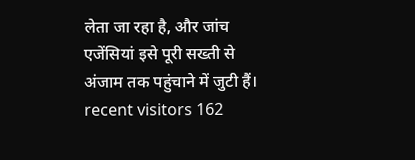लेता जा रहा है, और जांच एजेंसियां इसे पूरी सख्ती से अंजाम तक पहुंचाने में जुटी हैं। recent visitors 162